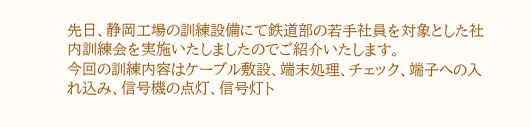先日、静岡工場の訓練設備にて鉄道部の若手社員を対象とした社内訓練会を実施いたしましたのでご紹介いたします。
今回の訓練内容はケーブル敷設、端末処理、チェック、端子への入れ込み、信号機の点灯、信号灯ト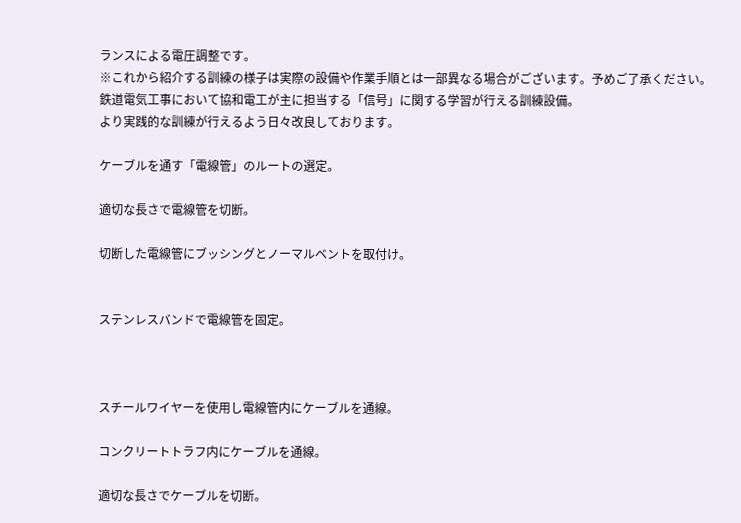ランスによる電圧調整です。
※これから紹介する訓練の様子は実際の設備や作業手順とは一部異なる場合がございます。予めご了承ください。
鉄道電気工事において協和電工が主に担当する「信号」に関する学習が行える訓練設備。
より実践的な訓練が行えるよう日々改良しております。

ケーブルを通す「電線管」のルートの選定。

適切な長さで電線管を切断。

切断した電線管にブッシングとノーマルベントを取付け。


ステンレスバンドで電線管を固定。



スチールワイヤーを使用し電線管内にケーブルを通線。

コンクリートトラフ内にケーブルを通線。

適切な長さでケーブルを切断。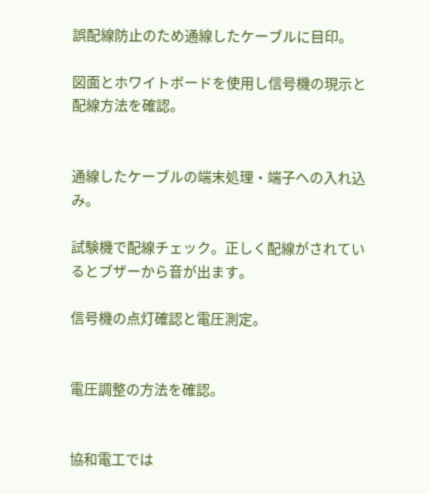誤配線防止のため通線したケーブルに目印。

図面とホワイトボードを使用し信号機の現示と配線方法を確認。


通線したケーブルの端末処理・端子への入れ込み。

試験機で配線チェック。正しく配線がされているとブザーから音が出ます。

信号機の点灯確認と電圧測定。


電圧調整の方法を確認。


協和電工では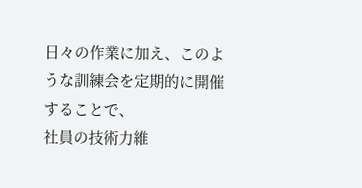日々の作業に加え、このような訓練会を定期的に開催することで、
社員の技術力維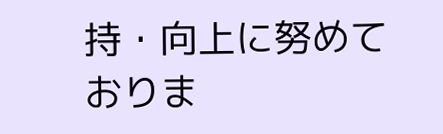持・向上に努めておりま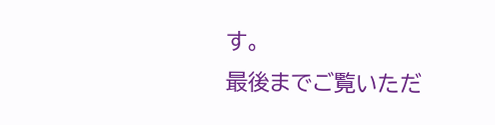す。
最後までご覧いただ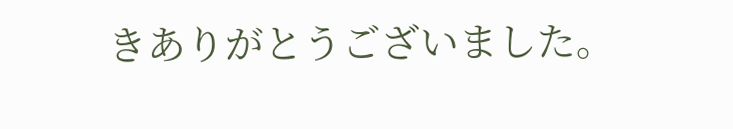きありがとうございました。